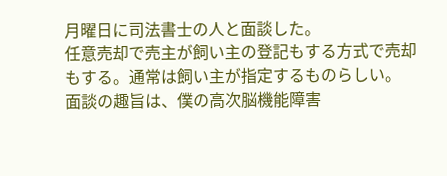月曜日に司法書士の人と面談した。
任意売却で売主が飼い主の登記もする方式で売却もする。通常は飼い主が指定するものらしい。
面談の趣旨は、僕の高次脳機能障害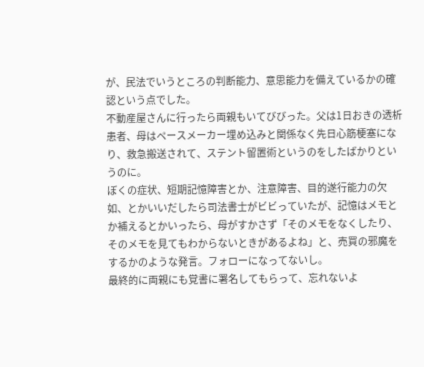が、民法でいうところの判断能力、意思能力を備えているかの確認という点でした。
不動産屋さんに行ったら両親もいてびびった。父は1日おきの透析患者、母はペースメーカー埋め込みと関係なく先日心筋梗塞になり、救急搬送されて、ステント留置術というのをしたばかりというのに。
ぼくの症状、短期記憶障害とか、注意障害、目的遂行能力の欠如、とかいいだしたら司法書士がビビっていたが、記憶はメモとか補えるとかいったら、母がすかさず「そのメモをなくしたり、そのメモを見てもわからないときがあるよね」と、売買の邪魔をするかのような発言。フォローになってないし。
最終的に両親にも覚書に署名してもらって、忘れないよ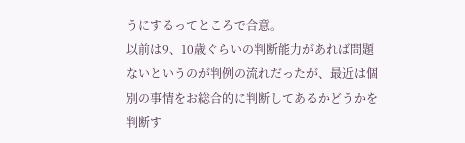うにするってところで合意。
以前は9、10歳ぐらいの判断能力があれば問題ないというのが判例の流れだったが、最近は個別の事情をお総合的に判断してあるかどうかを判断す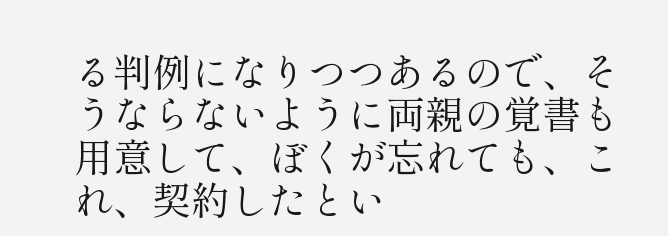る判例になりつつあるので、そうならないように両親の覚書も用意して、ぼくが忘れても、これ、契約したとい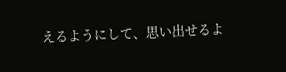えるようにして、思い出せるよ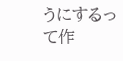うにするって作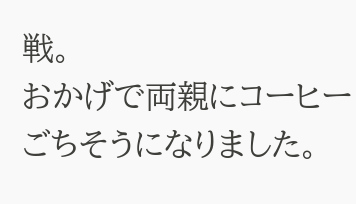戦。
おかげで両親にコーヒーごちそうになりました。